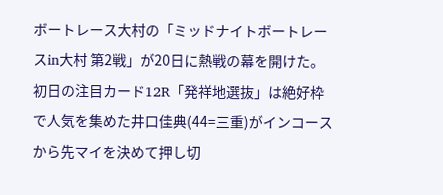ボートレース大村の「ミッドナイトボートレースin大村 第2戦」が20日に熱戦の幕を開けた。
初日の注目カード12R「発祥地選抜」は絶好枠で人気を集めた井口佳典(44=三重)がインコースから先マイを決めて押し切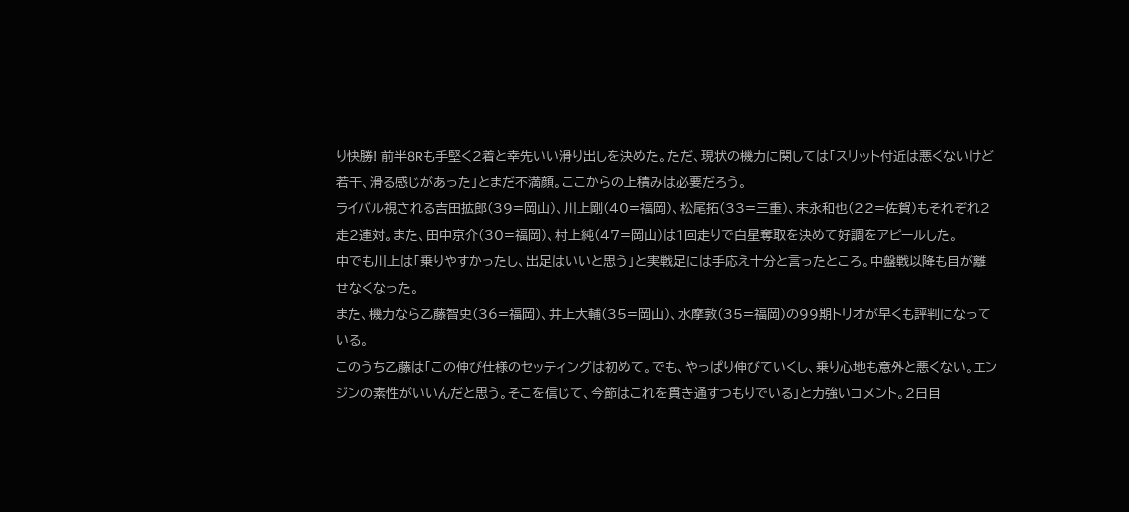り快勝! 前半8Rも手堅く2着と幸先いい滑り出しを決めた。ただ、現状の機力に関しては「スリット付近は悪くないけど若干、滑る感じがあった」とまだ不満顔。ここからの上積みは必要だろう。
ライバル視される吉田拡郎(39=岡山)、川上剛(40=福岡)、松尾拓(33=三重)、末永和也(22=佐賀)もそれぞれ2走2連対。また、田中京介(30=福岡)、村上純(47=岡山)は1回走りで白星奪取を決めて好調をアピールした。
中でも川上は「乗りやすかったし、出足はいいと思う」と実戦足には手応え十分と言ったところ。中盤戦以降も目が離せなくなった。
また、機力なら乙藤智史(36=福岡)、井上大輔(35=岡山)、水摩敦(35=福岡)の99期トリオが早くも評判になっている。
このうち乙藤は「この伸び仕様のセッティングは初めて。でも、やっぱり伸びていくし、乗り心地も意外と悪くない。エンジンの素性がいいんだと思う。そこを信じて、今節はこれを貫き通すつもりでいる」と力強いコメント。2日目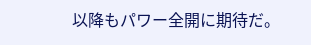以降もパワー全開に期待だ。